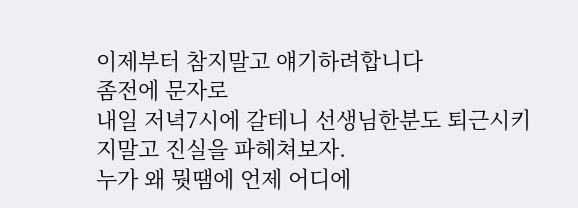이제부터 참지말고 얘기하려합니다
좀전에 문자로
내일 저녁7시에 갈테니 선생님한분도 퇴근시키지말고 진실을 파헤쳐보자.
누가 왜 뭣땜에 언제 어디에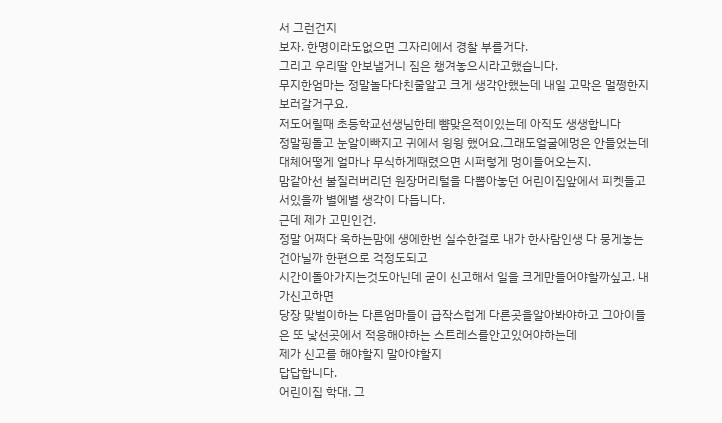서 그런건지
보자. 한명이라도없으면 그자리에서 경찰 부를거다.
그리고 우리딸 안보낼거니 짐은 챙겨놓으시라고했습니다.
무지한엄마는 정말놀다다친줄알고 크게 생각안했는데 내일 고막은 멀쩡한지 보러갈거구요.
저도어릴때 초등학교선생님한테 뺨맞은적이있는데 아직도 생생합니다
정말핑돌고 눈알이빠지고 귀에서 윙윙 했어요.그래도얼굴에멍은 안들었는데
대체어떻게 얼마나 무식하게때렸으면 시퍼렇게 멍이들어오는지.
맘같아선 불질러버리던 원장머리털을 다뽑아놓던 어린이집앞에서 피켓들고 서있을까 별에별 생각이 다듭니다.
근데 제가 고민인건.
정말 어쩌다 욱하는맘에 생에한번 실수한걸로 내가 한사람인생 다 뭉게놓는건아닐까 한편으로 걱정도되고
시간이돌아가지는것도아닌데 굳이 신고해서 일을 크게만들어야할까싶고. 내가신고하면
당장 맞벌이하는 다른엄마들이 급작스럽게 다른곳을알아봐야하고 그아이들은 또 낯선곳에서 적응해야하는 스트레스를안고있어야하는데
제가 신고를 해야할지 말아야할지
답답합니다.
어린이집 학대. 그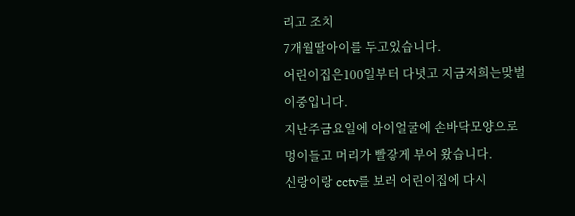리고 조치
7개월딸아이를 두고있습니다.
어린이집은100일부터 다녓고 지금저희는맞벌이중입니다.
지난주금요일에 아이얼굴에 손바닥모양으로 멍이들고 머리가 빨갛게 부어 왔습니다.
신랑이랑 cctv를 보러 어린이집에 다시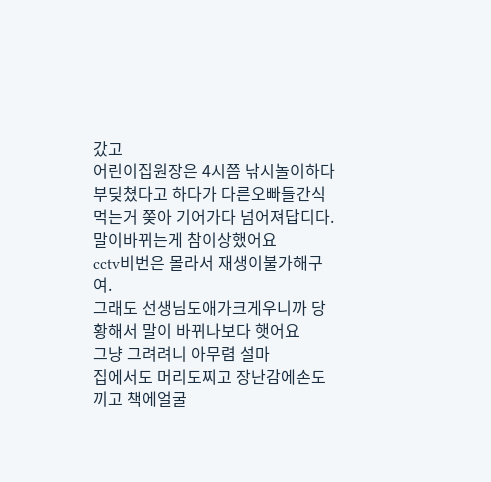갔고
어린이집원장은 4시쯤 낚시놀이하다 부딪쳤다고 하다가 다른오빠들간식먹는거 쫒아 기어가다 넘어져답디다.
말이바뀌는게 참이상했어요
cctv비번은 몰라서 재생이불가해구여.
그래도 선생님도애가크게우니까 당황해서 말이 바뀌나보다 햇어요
그냥 그려려니 아무렴 설마
집에서도 머리도찌고 장난감에손도끼고 책에얼굴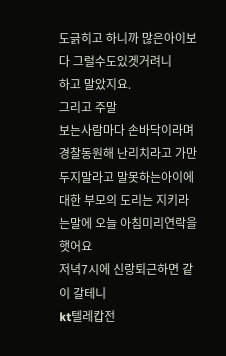도긁히고 하니까 많은아이보다 그럴수도있겟거려니
하고 말았지요.
그리고 주말
보는사람마다 손바닥이라며 경찰동원해 난리치라고 가만두지말라고 말못하는아이에대한 부모의 도리는 지키라는말에 오늘 아침미리연락을햇어요
저녁7시에 신랑퇴근하면 같이 갈테니
kt텔레캅전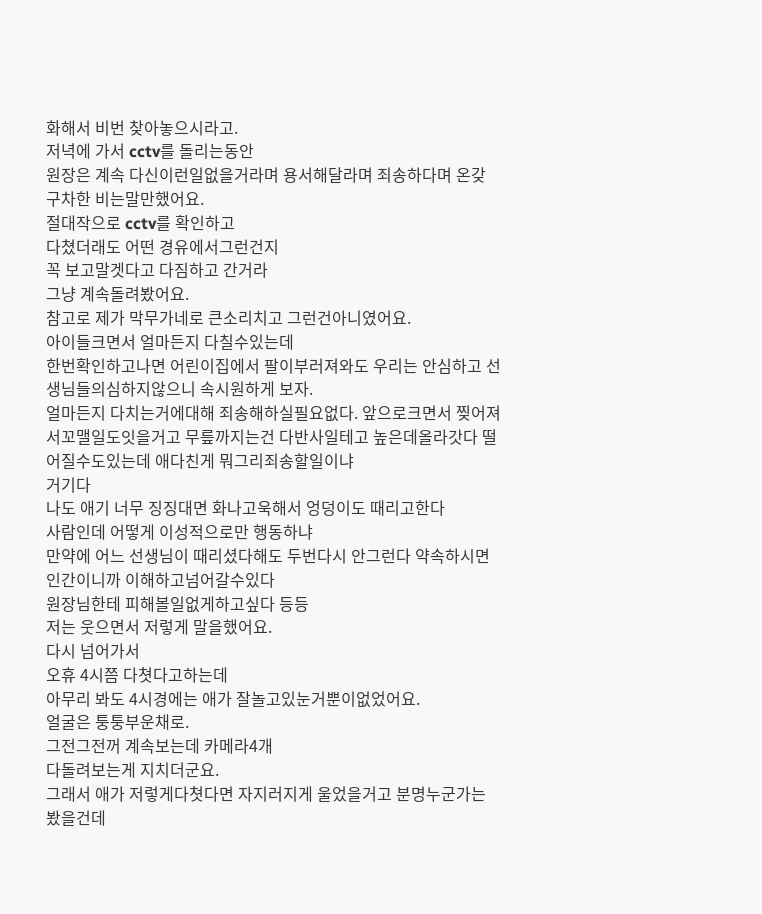화해서 비번 찾아놓으시라고.
저녁에 가서 cctv를 돌리는동안
원장은 계속 다신이런일없을거라며 용서해달라며 죄송하다며 온갖 구차한 비는말만했어요.
절대작으로 cctv를 확인하고
다쳤더래도 어떤 경유에서그런건지
꼭 보고말겟다고 다짐하고 간거라
그냥 계속돌려봤어요.
참고로 제가 막무가네로 큰소리치고 그런건아니였어요.
아이들크면서 얼마든지 다칠수있는데
한번확인하고나면 어린이집에서 팔이부러져와도 우리는 안심하고 선생님들의심하지않으니 속시원하게 보자.
얼마든지 다치는거에대해 죄송해하실필요없다. 앞으로크면서 찢어져서꼬맬일도잇을거고 무릎까지는건 다반사일테고 높은데올라갓다 떨어질수도있는데 애다친게 뭐그리죄송할일이냐
거기다
나도 애기 너무 징징대면 화나고욱해서 엉덩이도 때리고한다
사람인데 어떻게 이성적으로만 행동하냐
만약에 어느 선생님이 때리셨다해도 두번다시 안그런다 약속하시면 인간이니까 이해하고넘어갈수있다
원장님한테 피해볼일없게하고싶다 등등
저는 웃으면서 저렇게 말을했어요.
다시 넘어가서
오휴 4시쯤 다쳣다고하는데
아무리 봐도 4시경에는 애가 잘놀고있눈거뿐이없었어요.
얼굴은 퉁퉁부운채로.
그전그전꺼 계속보는데 카메라4개
다돌려보는게 지치더군요.
그래서 애가 저렇게다쳣다면 자지러지게 울었을거고 분명누군가는 봤을건데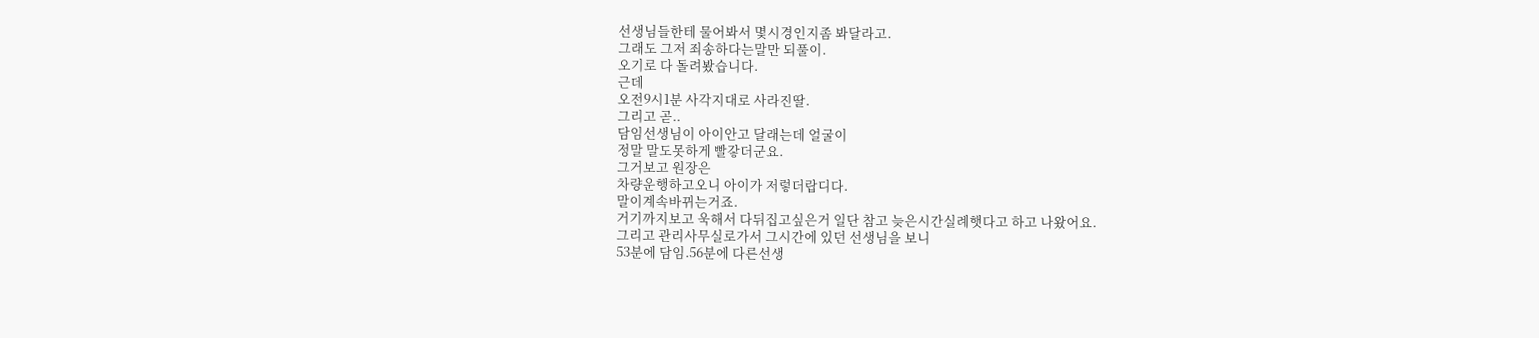선생님들한테 물어봐서 몇시경인지좀 봐달라고.
그래도 그저 죄송하다는말만 되풀이.
오기로 다 돌려봤습니다.
근데
오전9시1분 사각지대로 사라진딸.
그리고 곧..
담임선생님이 아이안고 달래는데 얼굴이
정말 말도못하게 빨갛더군요.
그거보고 원장은
차량운행하고오니 아이가 저렇더랍디다.
말이계속바뀌는거죠.
거기까지보고 욱해서 다뒤집고싶은거 일단 참고 늦은시간실례햇다고 하고 나왔어요.
그리고 관리사무실로가서 그시간에 있던 선생님을 보니
53분에 담임.56분에 다른선생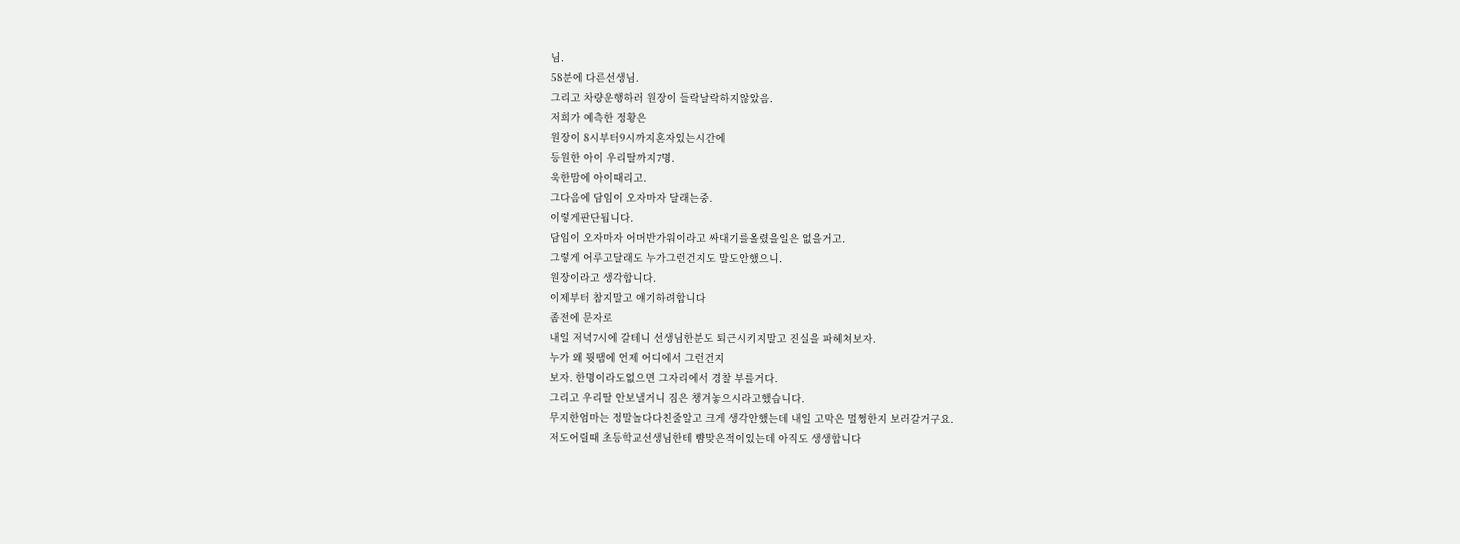님.
58분에 다른선생님.
그리고 차량운행하러 원장이 들락날락하지않았음.
저희가 예측한 정황은
원장이 8시부터9시까지혼자있는시간에
등원한 아이 우리딸까지7명.
욱한맘에 아이때리고.
그다음에 담임이 오자마자 달래는중.
이렇게판단됩니다.
담임이 오자마자 어머반가워이라고 싸대기를올렸을일은 없을거고.
그렇게 어루고달래도 누가그런건지도 말도안했으니.
원장이라고 생각합니다.
이제부터 참지말고 얘기하려합니다
좀전에 문자로
내일 저녁7시에 갈테니 선생님한분도 퇴근시키지말고 진실을 파헤쳐보자.
누가 왜 뭣땜에 언제 어디에서 그런건지
보자. 한명이라도없으면 그자리에서 경찰 부를거다.
그리고 우리딸 안보낼거니 짐은 챙겨놓으시라고했습니다.
무지한엄마는 정말놀다다친줄알고 크게 생각안했는데 내일 고막은 멀쩡한지 보러갈거구요.
저도어릴때 초등학교선생님한테 뺨맞은적이있는데 아직도 생생합니다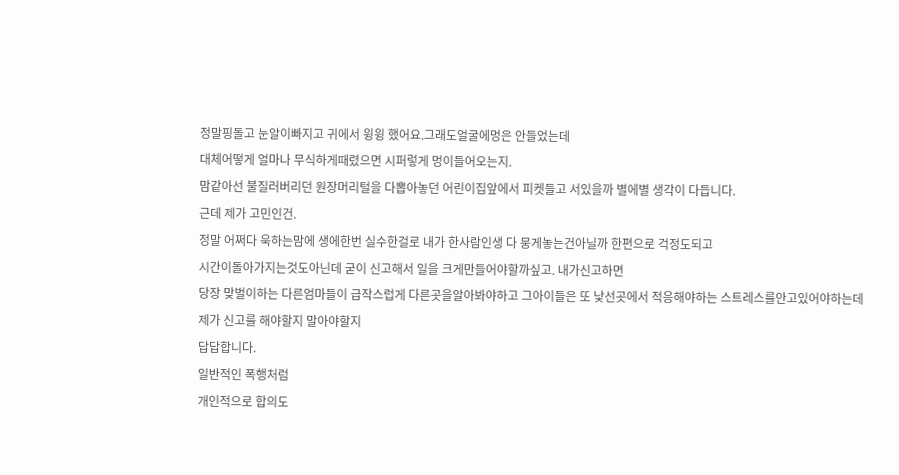정말핑돌고 눈알이빠지고 귀에서 윙윙 했어요.그래도얼굴에멍은 안들었는데
대체어떻게 얼마나 무식하게때렸으면 시퍼렇게 멍이들어오는지.
맘같아선 불질러버리던 원장머리털을 다뽑아놓던 어린이집앞에서 피켓들고 서있을까 별에별 생각이 다듭니다.
근데 제가 고민인건.
정말 어쩌다 욱하는맘에 생에한번 실수한걸로 내가 한사람인생 다 뭉게놓는건아닐까 한편으로 걱정도되고
시간이돌아가지는것도아닌데 굳이 신고해서 일을 크게만들어야할까싶고. 내가신고하면
당장 맞벌이하는 다른엄마들이 급작스럽게 다른곳을알아봐야하고 그아이들은 또 낯선곳에서 적응해야하는 스트레스를안고있어야하는데
제가 신고를 해야할지 말아야할지
답답합니다.
일반적인 폭행처럼
개인적으로 합의도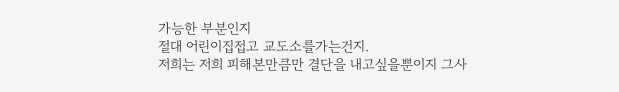가능한 부분인지
절대 어린이집접고 교도소를가는건지.
저희는 저희 피해본만큼만 결단을 내고싶을뿐이지 그사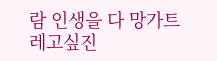람 인생을 다 망가트레고싶진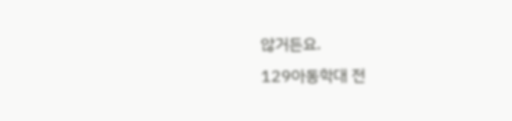않거든요.
129아동학대 전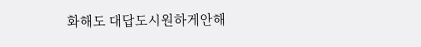화해도 대답도시원하게안해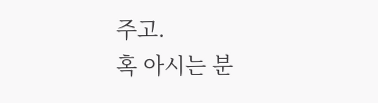주고.
혹 아시는 분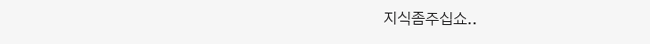지식좀주십쇼..